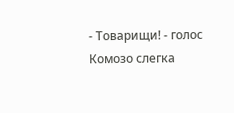- Товарищи! - голос Комозо слегка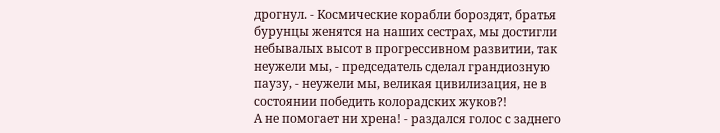дрогнул. - Космические корабли бороздят, братья бурунцы женятся на наших сестрах, мы достигли небывалых высот в прогрессивном развитии, так неужели мы, - председатель сделал грандиозную паузу, - неужели мы, великая цивилизация, не в состоянии победить колорадских жуков?!
А не помогает ни хрена! - раздался голос с заднего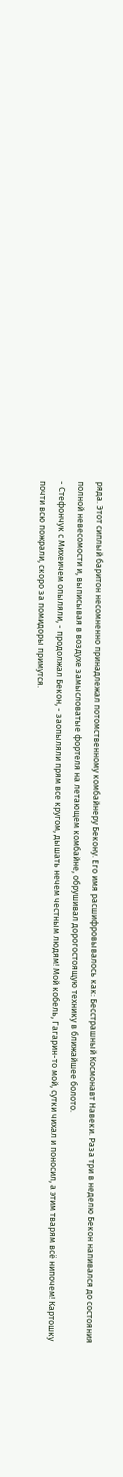ряда. Этот сиплый баритон несомненно принадлежал потомственному комбайнеру Бекону. Его имя расшифровывалось как: Бесстрашный Космонавт Навеки. Раза три в неделю Бекон напивался до состояния полной невесомости и, выписывая в воздухе замысловатые фортеля на летающем комбайне, обрушивал дорогостоящую технику в ближайшее болото.
- Стефончук с Михеичем опыляли, - продолжал Бекон, - заопыляли прям все кругом, дышать нечем честным людям! Мой кобель, Гагарин-то мой, сутки чихал и поносил, а этим тварям всё нипочем! Картошку почти всю пожрали, скоро за помидоры примутся.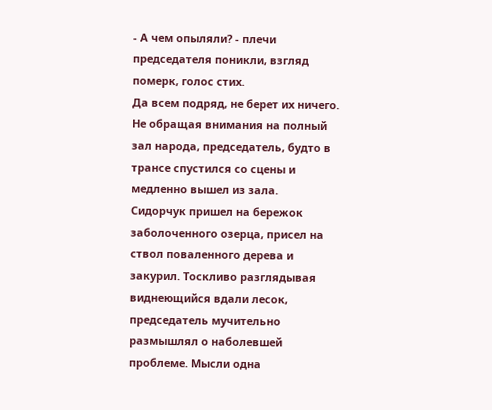- А чем опыляли? - плечи председателя поникли, взгляд померк, голос стих.
Да всем подряд, не берет их ничего.
Не обращая внимания на полный зал народа, председатель, будто в трансе спустился со сцены и медленно вышел из зала.
Сидорчук пришел на бережок заболоченного озерца, присел на ствол поваленного дерева и закурил. Тоскливо разглядывая виднеющийся вдали лесок, председатель мучительно размышлял о наболевшей проблеме. Мысли одна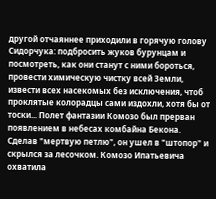другой отчаяннее приходили в горячую голову Сидорчука: подбросить жуков бурунцам и посмотреть, как они станут с ними бороться, провести химическую чистку всей Земли, извести всех насекомых без исключения, чтоб проклятые колорадцы сами издохли, хотя бы от тоски... Полет фантазии Комозо был прерван появлением в небесах комбайна Бекона. Сделав "мертвую петлю", он ушел в "штопор" и скрылся за лесочком. Комозо Ипатьевича охватила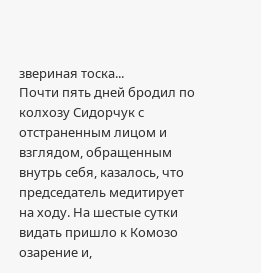звериная тоска...
Почти пять дней бродил по колхозу Сидорчук с отстраненным лицом и взглядом, обращенным внутрь себя, казалось, что председатель медитирует на ходу. На шестые сутки видать пришло к Комозо озарение и,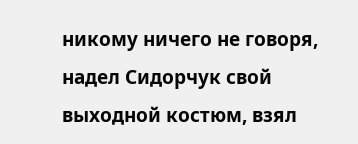никому ничего не говоря, надел Сидорчук свой выходной костюм, взял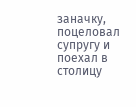заначку, поцеловал супругу и поехал в столицу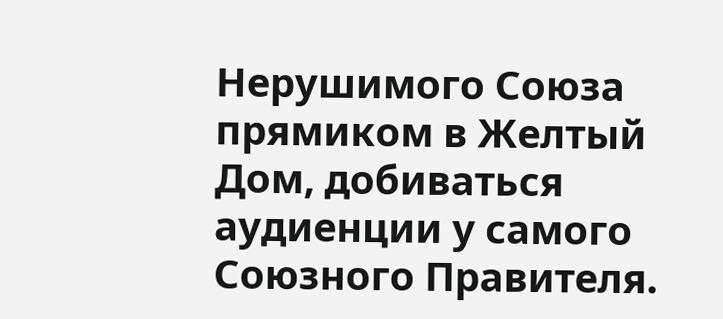Нерушимого Союза прямиком в Желтый Дом, добиваться аудиенции у самого Союзного Правителя.